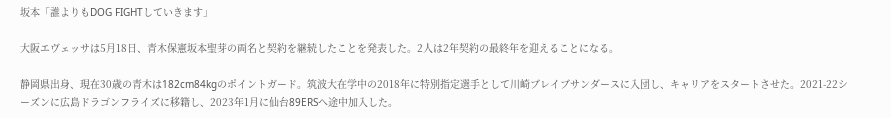坂本「誰よりもDOG FIGHTしていきます」

大阪エヴェッサは5月18日、青木保憲坂本聖芽の両名と契約を継続したことを発表した。2人は2年契約の最終年を迎えることになる。

静岡県出身、現在30歳の青木は182cm84kgのポイントガード。筑波大在学中の2018年に特別指定選手として川崎ブレイブサンダースに入団し、キャリアをスタートさせた。2021-22シーズンに広島ドラゴンフライズに移籍し、2023年1月に仙台89ERSへ途中加入した。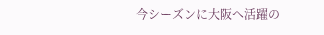今シーズンに大阪へ活躍の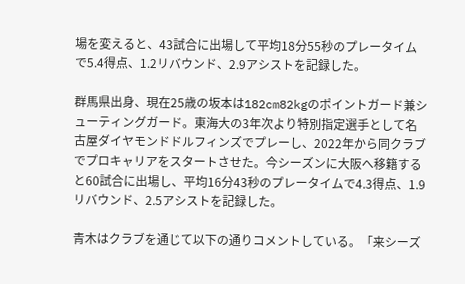場を変えると、43試合に出場して平均18分55秒のプレータイムで5.4得点、1.2リバウンド、2.9アシストを記録した。

群馬県出身、現在25歳の坂本は182cm82kgのポイントガード兼シューティングガード。東海大の3年次より特別指定選手として名古屋ダイヤモンドドルフィンズでプレーし、2022年から同クラブでプロキャリアをスタートさせた。今シーズンに大阪へ移籍すると60試合に出場し、平均16分43秒のプレータイムで4.3得点、1.9リバウンド、2.5アシストを記録した。

青木はクラブを通じて以下の通りコメントしている。「来シーズ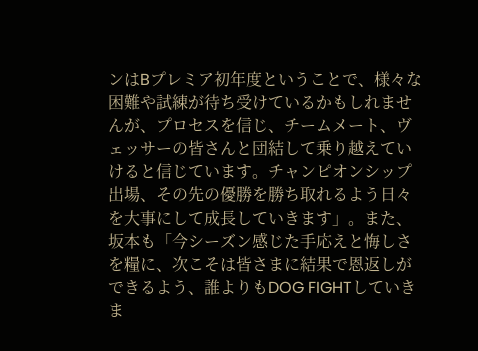ンはBプレミア初年度ということで、様々な困難や試練が待ち受けているかもしれませんが、プロセスを信じ、チームメート、ヴェッサーの皆さんと団結して乗り越えていけると信じています。チャンピオンシップ出場、その先の優勝を勝ち取れるよう日々を大事にして成長していきます」。また、坂本も「今シーズン感じた手応えと悔しさを糧に、次こそは皆さまに結果で恩返しができるよう、誰よりもDOG FIGHTしていきま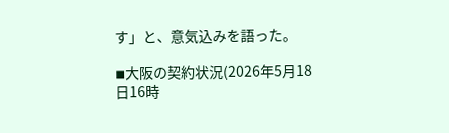す」と、意気込みを語った。

◾大阪の契約状況(2026年5月18日16時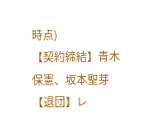時点)
【契約締結】青木保憲、坂本聖芽
【退団】レ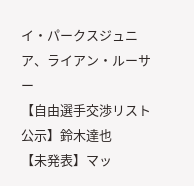イ・パークスジュニア、ライアン・ルーサー
【自由選手交渉リスト公示】鈴木達也
【未発表】マッ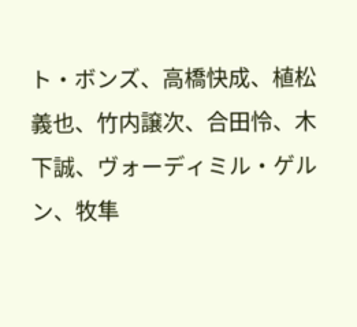ト・ボンズ、高橋快成、植松義也、竹内譲次、合田怜、木下誠、ヴォーディミル・ゲルン、牧隼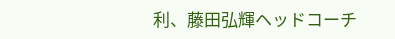利、藤田弘輝ヘッドコーチ